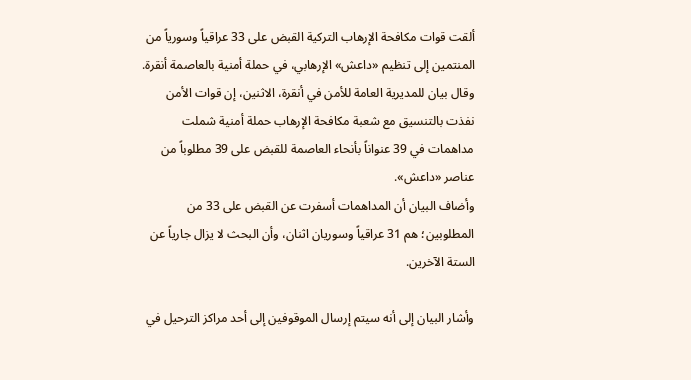ألقت قوات مكافحة الإرهاب التركية القبض على 33 عراقياً وسورياً من المنتمين إلى تنظيم «داعش» الإرهابي، في حملة أمنية بالعاصمة أنقرة.
وقال بيان للمديرية العامة للأمن في أنقرة، الاثنين، إن قوات الأمن نفذت بالتنسيق مع شعبة مكافحة الإرهاب حملة أمنية شملت مداهمات في 39 عنواناً بأنحاء العاصمة للقبض على 39 مطلوباً من عناصر «داعش».
وأضاف البيان أن المداهمات أسفرت عن القبض على 33 من المطلوبين؛ هم 31 عراقياً وسوريان اثنان، وأن البحث لا يزال جارياً عن الستة الآخرين.

وأشار البيان إلى أنه سيتم إرسال الموقوفين إلى أحد مراكز الترحيل في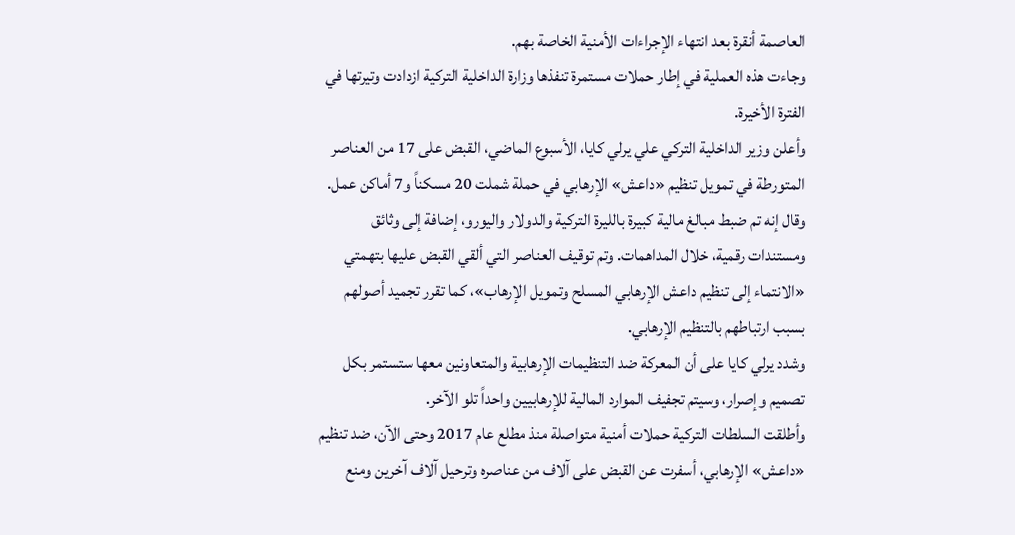العاصمة أنقرة بعد انتهاء الإجراءات الأمنية الخاصة بهم.
وجاءت هذه العملية في إطار حملات مستمرة تنفذها وزارة الداخلية التركية ازدادت وتيرتها في الفترة الأخيرة.
وأعلن وزير الداخلية التركي علي يرلي كايا، الأسبوع الماضي، القبض على 17 من العناصر المتورطة في تمويل تنظيم «داعش» الإرهابي في حملة شملت 20 مسكناً و7 أماكن عمل.
وقال إنه تم ضبط مبالغ مالية كبيرة بالليرة التركية والدولار واليورو، إضافة إلى وثائق ومستندات رقمية، خلال المداهمات. وتم توقيف العناصر التي ألقي القبض عليها بتهمتي «الانتماء إلى تنظيم داعش الإرهابي المسلح وتمويل الإرهاب»، كما تقرر تجميد أصولهم بسبب ارتباطهم بالتنظيم الإرهابي.
وشدد يرلي كايا على أن المعركة ضد التنظيمات الإرهابية والمتعاونين معها ستستمر بكل تصميم وإصرار، وسيتم تجفيف الموارد المالية للإرهابيين واحداً تلو الآخر.
وأطلقت السلطات التركية حملات أمنية متواصلة منذ مطلع عام 2017 وحتى الآن، ضد تنظيم «داعش» الإرهابي، أسفرت عن القبض على آلاف من عناصره وترحيل آلاف آخرين ومنع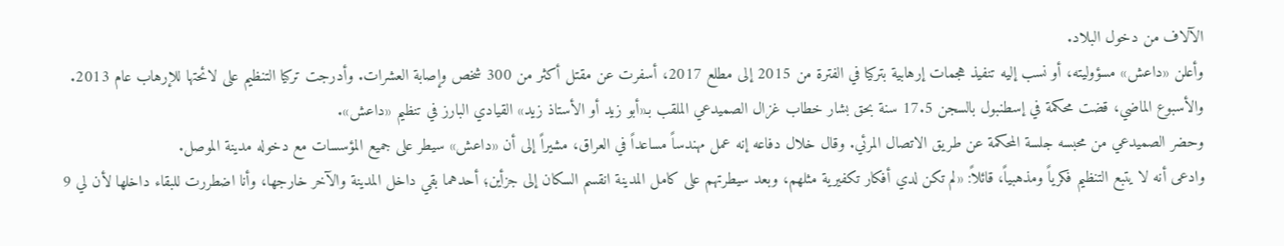الآلاف من دخول البلاد.
وأعلن «داعش» مسؤوليته، أو نسب إليه تنفيذ هجمات إرهابية بتركيا في الفترة من 2015 إلى مطلع 2017، أسفرت عن مقتل أكثر من 300 شخص وإصابة العشرات. وأدرجت تركيا التنظيم على لائحتها للإرهاب عام 2013.
والأسبوع الماضي، قضت محكمة في إسطنبول بالسجن 17.5 سنة بحق بشار خطاب غزال الصميدعي الملقب بـ«أبو زيد أو الأستاذ زيد» القيادي البارز في تنظيم «داعش».
وحضر الصميدعي من محبسه جلسة المحكمة عن طريق الاتصال المرئي. وقال خلال دفاعه إنه عمل مهندساً مساعداً في العراق، مشيراً إلى أن «داعش» سيطر على جميع المؤسسات مع دخوله مدينة الموصل.
وادعى أنه لا يتبع التنظيم فكرياً ومذهبياً، قائلاً: «لم تكن لدي أفكار تكفيرية مثلهم، وبعد سيطرتهم على كامل المدينة انقسم السكان إلى جزأين؛ أحدهما بقي داخل المدينة والآخر خارجها، وأنا اضطررت للبقاء داخلها لأن لي 9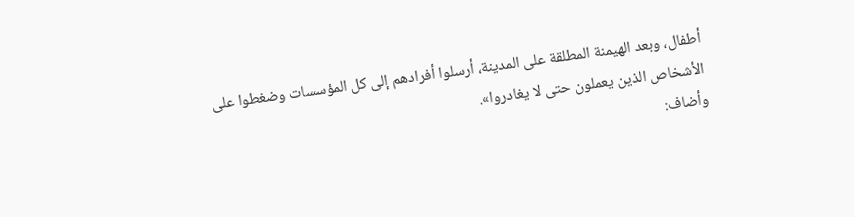أطفال، وبعد الهيمنة المطلقة على المدينة، أرسلوا أفرادهم إلى كل المؤسسات وضغطوا على الأشخاص الذين يعملون حتى لا يغادروا».
وأضاف: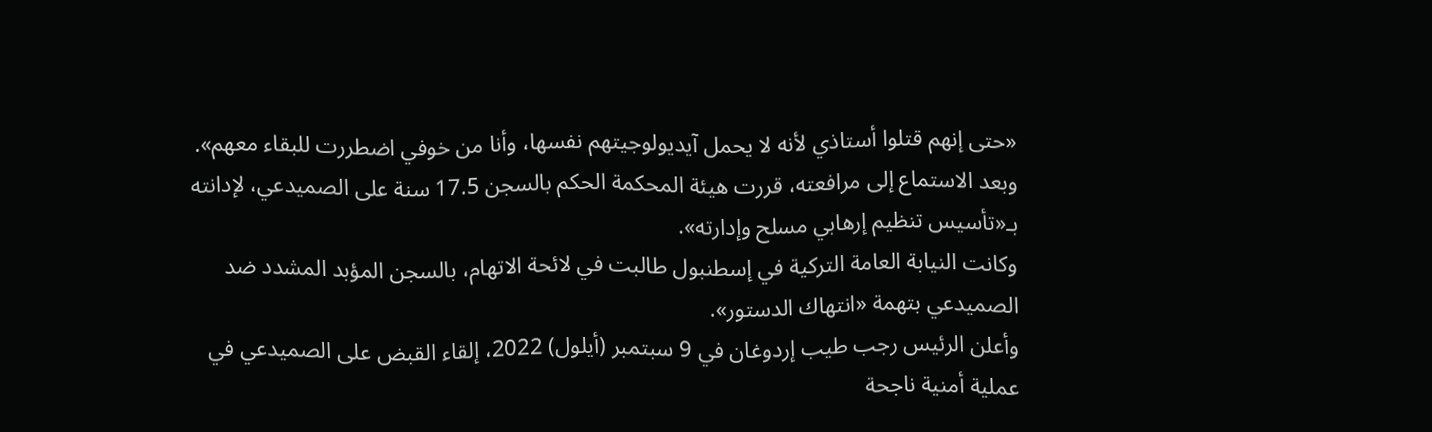«حتى إنهم قتلوا أستاذي لأنه لا يحمل آيديولوجيتهم نفسها، وأنا من خوفي اضطررت للبقاء معهم».
وبعد الاستماع إلى مرافعته، قررت هيئة المحكمة الحكم بالسجن 17.5 سنة على الصميدعي، لإدانته بـ«تأسيس تنظيم إرهابي مسلح وإدارته».
وكانت النيابة العامة التركية في إسطنبول طالبت في لائحة الاتهام، بالسجن المؤبد المشدد ضد الصميدعي بتهمة «انتهاك الدستور».
وأعلن الرئيس رجب طيب إردوغان في 9 سبتمبر (أيلول) 2022، إلقاء القبض على الصميدعي في عملية أمنية ناجحة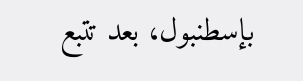بإسطنبول، بعد تتبع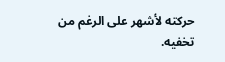حركته لأشهر على الرغم من تخفيه.